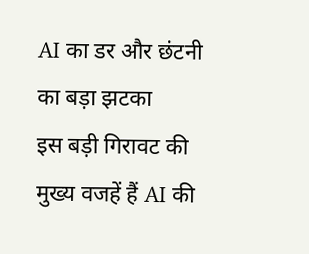AI का डर और छंटनी का बड़ा झटका
इस बड़ी गिरावट की मुख्य वजहें हैं AI की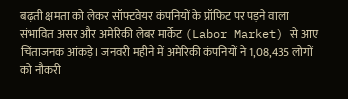बढ़ती क्षमता को लेकर सॉफ्टवेयर कंपनियों के प्रॉफिट पर पड़ने वाला संभावित असर और अमेरिकी लेबर मार्केट (Labor Market) से आए चिंताजनक आंकड़े। जनवरी महीने में अमेरिकी कंपनियों ने 1,08,435 लोगों को नौकरी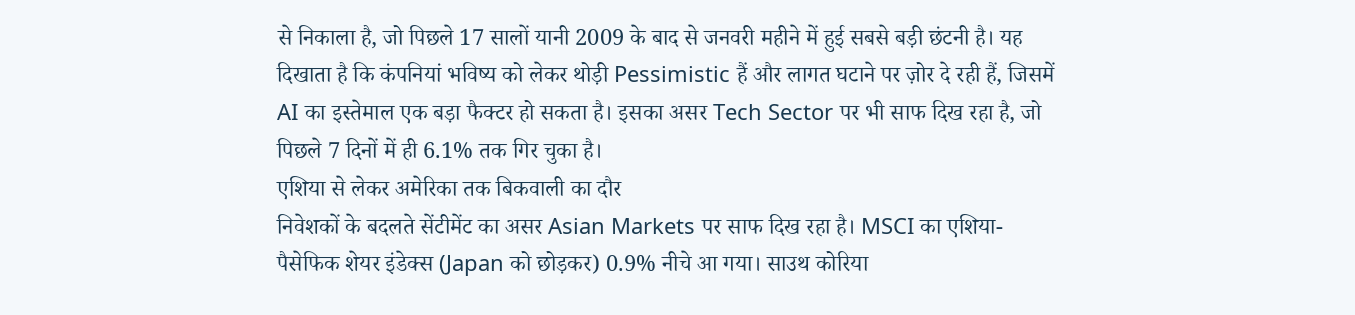से निकाला है, जो पिछले 17 सालों यानी 2009 के बाद से जनवरी महीने में हुई सबसे बड़ी छंटनी है। यह दिखाता है कि कंपनियां भविष्य को लेकर थोड़ी Pessimistic हैं और लागत घटाने पर ज़ोर दे रही हैं, जिसमें AI का इस्तेमाल एक बड़ा फैक्टर हो सकता है। इसका असर Tech Sector पर भी साफ दिख रहा है, जो पिछले 7 दिनों में ही 6.1% तक गिर चुका है।
एशिया से लेकर अमेरिका तक बिकवाली का दौर
निवेशकों के बदलते सेंटीमेंट का असर Asian Markets पर साफ दिख रहा है। MSCI का एशिया-पैसेफिक शेयर इंडेक्स (Japan को छोड़कर) 0.9% नीचे आ गया। साउथ कोरिया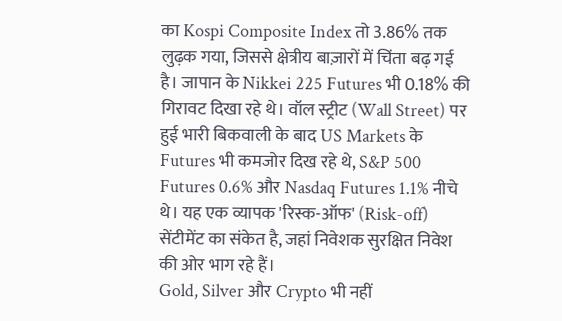का Kospi Composite Index तो 3.86% तक लुढ़क गया, जिससे क्षेत्रीय बाज़ारों में चिंता बढ़ गई है। जापान के Nikkei 225 Futures भी 0.18% की गिरावट दिखा रहे थे। वॉल स्ट्रीट (Wall Street) पर हुई भारी बिकवाली के बाद US Markets के Futures भी कमजोर दिख रहे थे, S&P 500 Futures 0.6% और Nasdaq Futures 1.1% नीचे थे। यह एक व्यापक 'रिस्क-ऑफ' (Risk-off) सेंटीमेंट का संकेत है, जहां निवेशक सुरक्षित निवेश की ओर भाग रहे हैं।
Gold, Silver और Crypto भी नहीं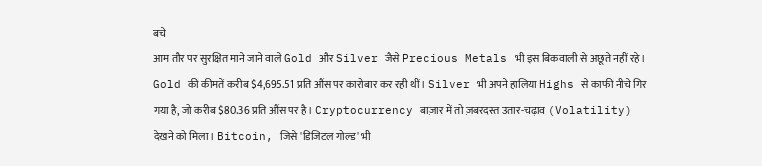बचे
आम तौर पर सुरक्षित माने जाने वाले Gold और Silver जैसे Precious Metals भी इस बिकवाली से अछूते नहीं रहे। Gold की कीमतें करीब $4,695.51 प्रति औंस पर कारोबार कर रही थीं। Silver भी अपने हालिया Highs से काफी नीचे गिर गया है, जो करीब $80.36 प्रति औंस पर है। Cryptocurrency बाज़ार में तो ज़बरदस्त उतार-चढ़ाव (Volatility) देखने को मिला। Bitcoin, जिसे 'डिजिटल गोल्ड' भी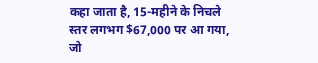कहा जाता है, 15-महीने के निचले स्तर लगभग $67,000 पर आ गया, जो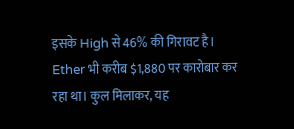इसके High से 46% की गिरावट है। Ether भी करीब $1,880 पर कारोबार कर रहा था। कुल मिलाकर, यह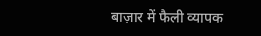बाज़ार में फैली व्यापक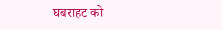घबराहट को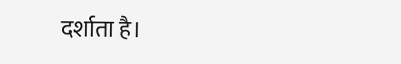दर्शाता है।